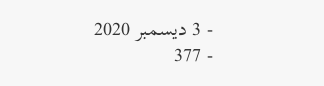- 3 ديسمبر 2020
- 377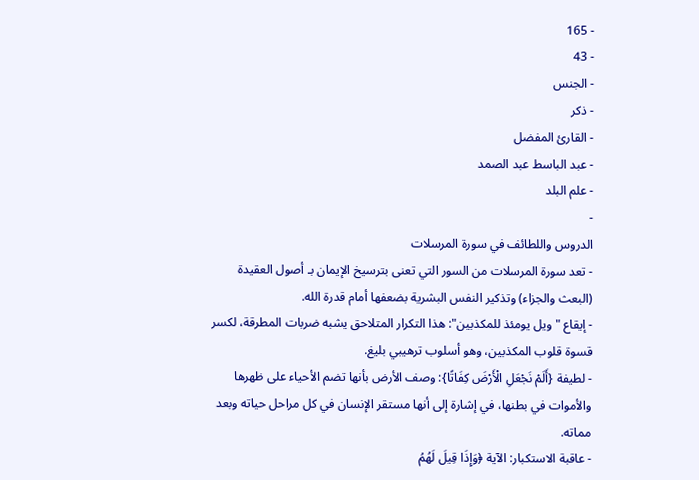- 165
- 43
- الجنس
- ذكر
- القارئ المفضل
- عبد الباسط عبد الصمد
- علم البلد
-
الدروس واللطائف في سورة المرسلات
- تعد سورة المرسلات من السور التي تعنى بترسيخ الإيمان بـ أصول العقيدة (البعث والجزاء) وتذكير النفس البشرية بضعفها أمام قدرة الله.
- إيقاع "ويل يومئذ للمكذبين": هذا التكرار المتلاحق يشبه ضربات المطرقة، لكسر قسوة قلوب المكذبين، وهو أسلوب ترهيبي بليغ.
- لطيفة {أَلَمْ نَجْعَلِ الْأَرْضَ كِفَاتًا}: وصف الأرض بأنها تضم الأحياء على ظهرها والأموات في بطنها، في إشارة إلى أنها مستقر الإنسان في كل مراحل حياته وبعد مماته.
- عاقبة الاستكبار: الآية ﴿وَإِذَا قِيلَ لَهُمُ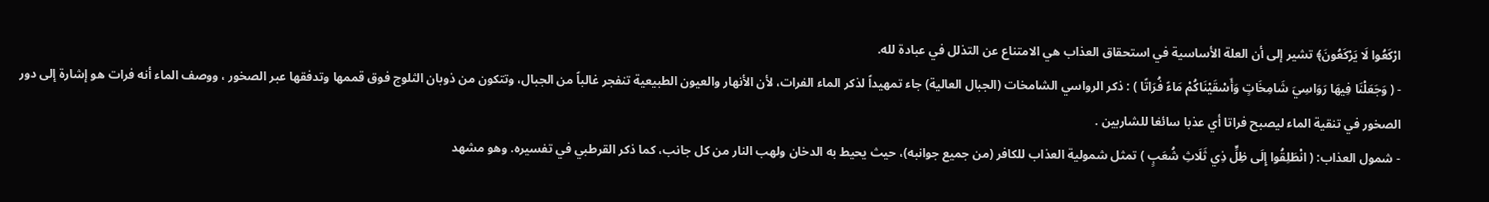ارْكَعُوا لَا يَرْكَعُونَ﴾ تشير إلى أن العلة الأساسية في استحقاق العذاب هي الامتناع عن التذلل في عبادة لله.
- ( وَجَعَلْنَا فِيهَا رَوَاسِيَ شَامِخَاتٍ وَأَسْقَيْنَاكُمْ مَاءً فُرَاتًا ) : ذكر الرواسي الشامخات (الجبال العالية) جاء تمهيداً لذكر الماء الفرات، لأن الأنهار والعيون الطبيعية تنفجر غالباً من الجبال، وتتكون من ذوبان الثلوج فوق قممها وتدفقها عبر الصخور ، ووصف الماء أنه فرات هو إشارة إلى دور الصخور في تنقية الماء ليصبح فراتا أي عذبا سائغا للشاربين .
- شمول العذاب: ( انْطَلِقُوا إِلَى ظِلٍّ ذِي ثَلَاثِ شُعَبٍ ) تمثل شمولية العذاب للكافر (من جميع جوانبه)، حيث يحيط به الدخان ولهب النار من كل جانب، كما ذكر القرطبي في تفسيره. وهو مشهد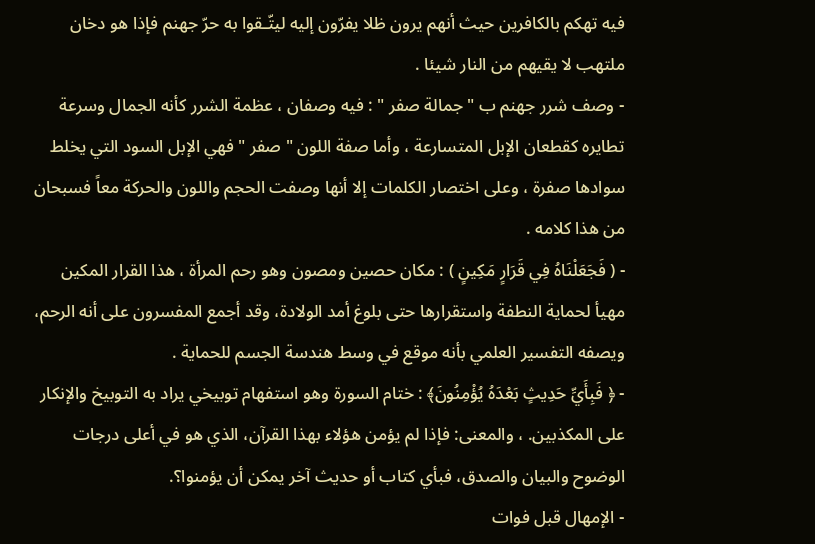فيه تهكم بالكافرين حيث أنهم يرون ظلا يفرّون إليه ليتّـقوا به حرّ جهنم فإذا هو دخان ملتهب لا يقيهم من النار شيئا .
- وصف شرر جهنم ب " جمالة صفر " : فيه وصفان ، عظمة الشرر كأنه الجمال وسرعة تطايره كقطعان الإبل المتسارعة ، وأما صفة اللون " صفر " فهي الإبل السود التي يخلط سوادها صفرة ، وعلى اختصار الكلمات إلا أنها وصفت الحجم واللون والحركة معاً فسبحان من هذا كلامه .
- ( فَجَعَلْنَاهُ فِي قَرَارٍ مَكِينٍ ) : مكان حصين ومصون وهو رحم المرأة ، هذا القرار المكين مهيأ لحماية النطفة واستقرارها حتى بلوغ أمد الولادة، وقد أجمع المفسرون على أنه الرحم، ويصفه التفسير العلمي بأنه موقع في وسط هندسة الجسم للحماية .
- ﴿ فَبِأَيِّ حَدِيثٍ بَعْدَهُ يُؤْمِنُونَ﴾ : ختام السورة وهو استفهام توبيخي يراد به التوبيخ والإنكار على المكذبين. ، والمعنى: فإذا لم يؤمن هؤلاء بهذا القرآن، الذي هو في أعلى درجات الوضوح والبيان والصدق، فبأي كتاب أو حديث آخر يمكن أن يؤمنوا؟.
- الإمهال قبل فوات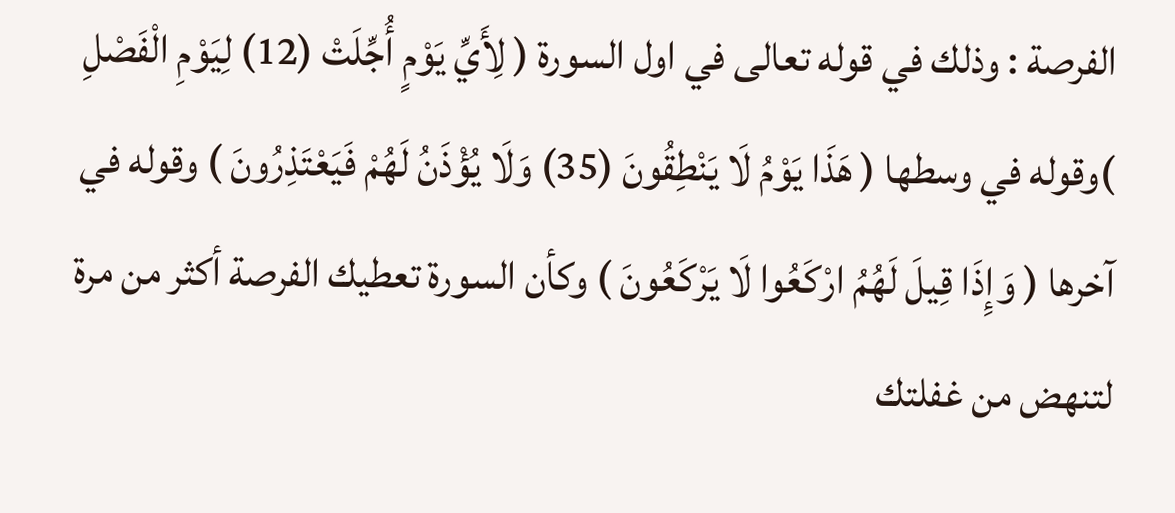الفرصة : وذلك في قوله تعالى في اول السورة ( لِأَيِّ يَوْمٍ أُجِّلَتْ (12) لِيَوْمِ الْفَصْلِ )وقوله في وسطها ( هَذَا يَوْمُ لَا يَنْطِقُونَ (35) وَلَا يُؤْذَنُ لَهُمْ فَيَعْتَذِرُونَ ) وقوله في آخرها ( وَإِذَا قِيلَ لَهُمُ ارْكَعُوا لَا يَرْكَعُونَ ) وكأن السورة تعطيك الفرصة أكثر من مرة لتنهض من غفلتك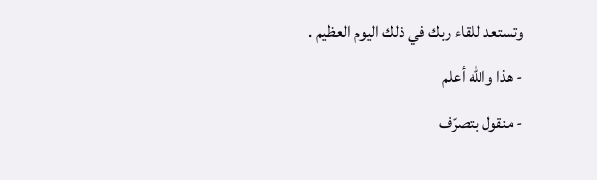وتستعد للقاء ربك في ذلك اليوم العظيم .
- هذا والله أعلم
- منقول بتصرّف